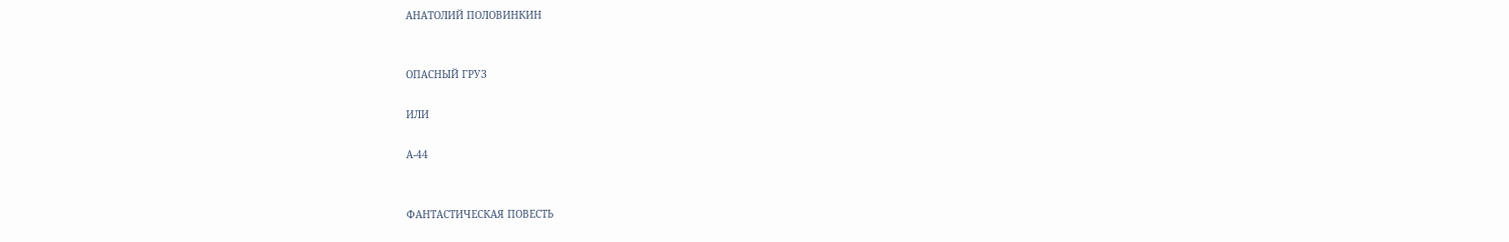АНАТОЛИЙ ПОЛОВИНКИН


ОПАСНЫЙ ГРУЗ

ИЛИ

А-44


ФАНТАСТИЧЕСКАЯ ПОВЕСТЬ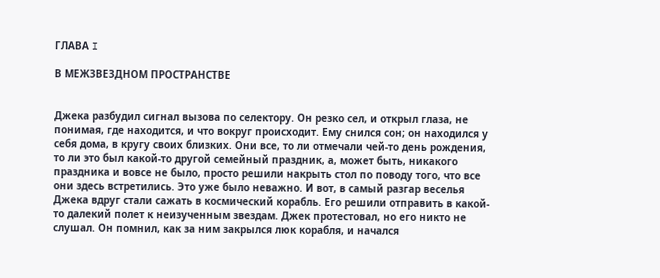ГЛАВА I

В МЕЖЗВЕЗДНОМ ПРОСТРАНСТВЕ


Джека разбудил сигнал вызова по селектору. Он резко сел, и открыл глаза, не понимая, где находится, и что вокруг происходит. Ему снился сон; он находился у себя дома, в кругу своих близких. Они все, то ли отмечали чей-то день рождения, то ли это был какой-то другой семейный праздник, а, может быть, никакого праздника и вовсе не было, просто решили накрыть стол по поводу того, что все они здесь встретились. Это уже было неважно. И вот, в самый разгар веселья Джека вдруг стали сажать в космический корабль. Его решили отправить в какой-то далекий полет к неизученным звездам. Джек протестовал, но его никто не слушал. Он помнил, как за ним закрылся люк корабля, и начался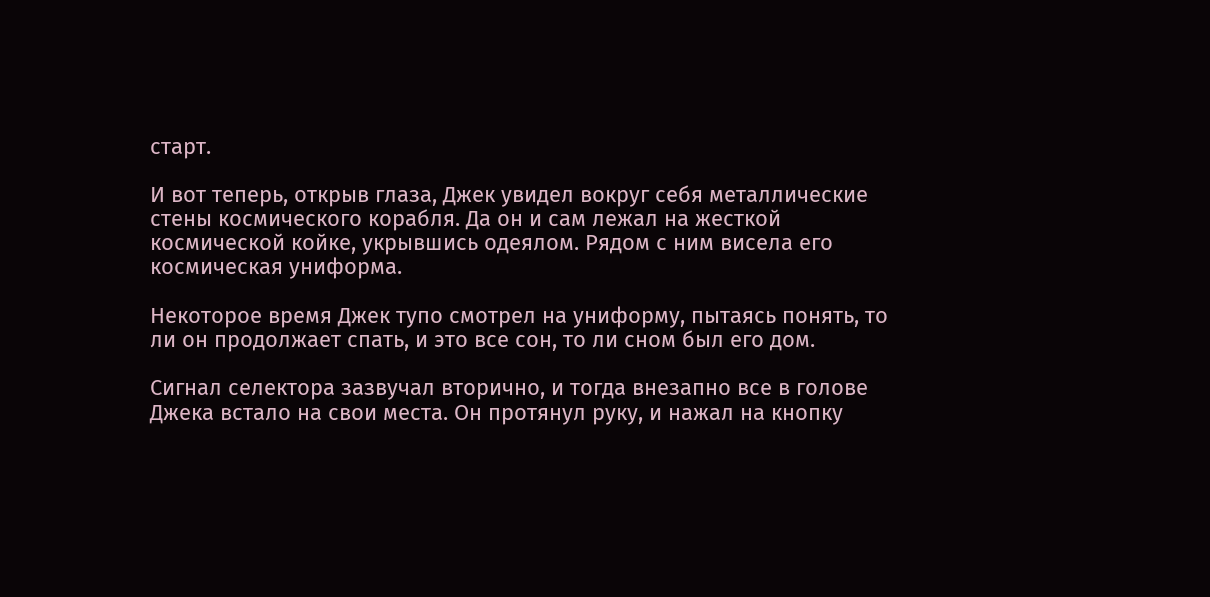старт.

И вот теперь, открыв глаза, Джек увидел вокруг себя металлические стены космического корабля. Да он и сам лежал на жесткой космической койке, укрывшись одеялом. Рядом с ним висела его космическая униформа.

Некоторое время Джек тупо смотрел на униформу, пытаясь понять, то ли он продолжает спать, и это все сон, то ли сном был его дом.

Сигнал селектора зазвучал вторично, и тогда внезапно все в голове Джека встало на свои места. Он протянул руку, и нажал на кнопку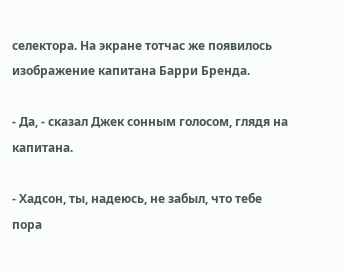селектора. На экране тотчас же появилось изображение капитана Барри Бренда.

- Да, - сказал Джек сонным голосом, глядя на капитана.

- Хадсон, ты, надеюсь, не забыл, что тебе пора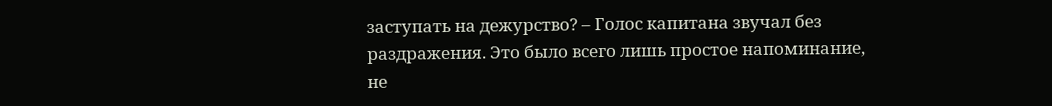заступать на дежурство? – Голос капитана звучал без раздражения. Это было всего лишь простое напоминание, не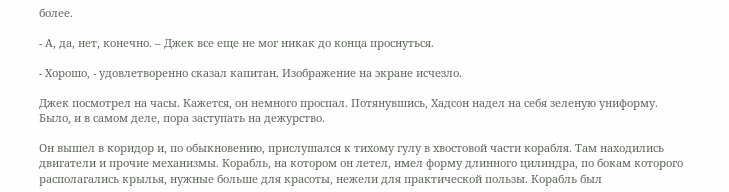более.

- А, да, нет, конечно. – Джек все еще не мог никак до конца проснуться.

- Хорошо, - удовлетворенно сказал капитан. Изображение на экране исчезло.

Джек посмотрел на часы. Кажется, он немного проспал. Потянувшись, Хадсон надел на себя зеленую униформу. Было, и в самом деле, пора заступать на дежурство.

Он вышел в коридор и, по обыкновению, прислушался к тихому гулу в хвостовой части корабля. Там находились двигатели и прочие механизмы. Корабль, на котором он летел, имел форму длинного цилиндра, по бокам которого располагались крылья, нужные больше для красоты, нежели для практической пользы. Корабль был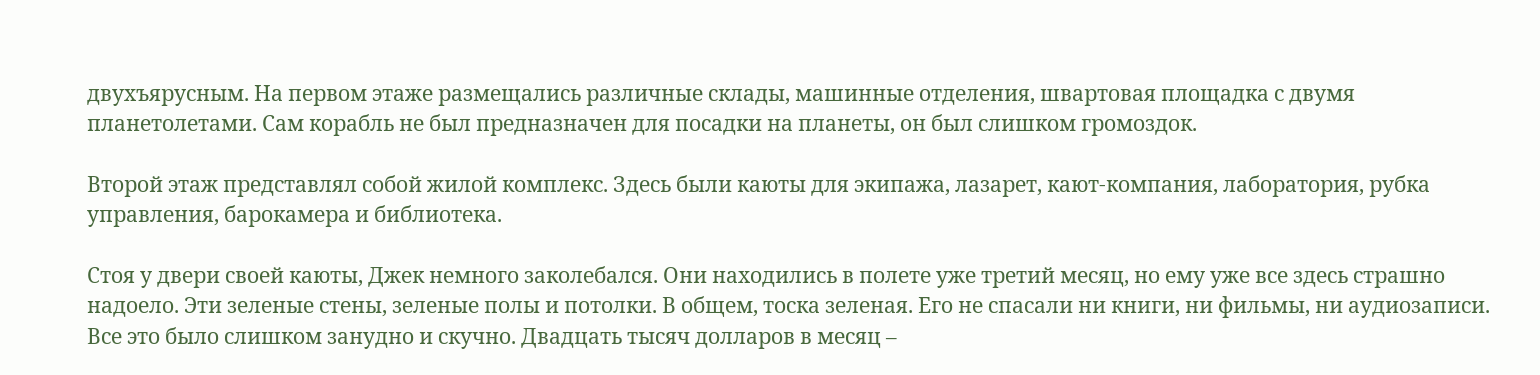двухъярусным. На первом этаже размещались различные склады, машинные отделения, швартовая площадка с двумя планетолетами. Сам корабль не был предназначен для посадки на планеты, он был слишком громоздок.

Второй этаж представлял собой жилой комплекс. Здесь были каюты для экипажа, лазарет, кают-компания, лаборатория, рубка управления, барокамера и библиотека.

Стоя у двери своей каюты, Джек немного заколебался. Они находились в полете уже третий месяц, но ему уже все здесь страшно надоело. Эти зеленые стены, зеленые полы и потолки. В общем, тоска зеленая. Его не спасали ни книги, ни фильмы, ни аудиозаписи. Все это было слишком занудно и скучно. Двадцать тысяч долларов в месяц –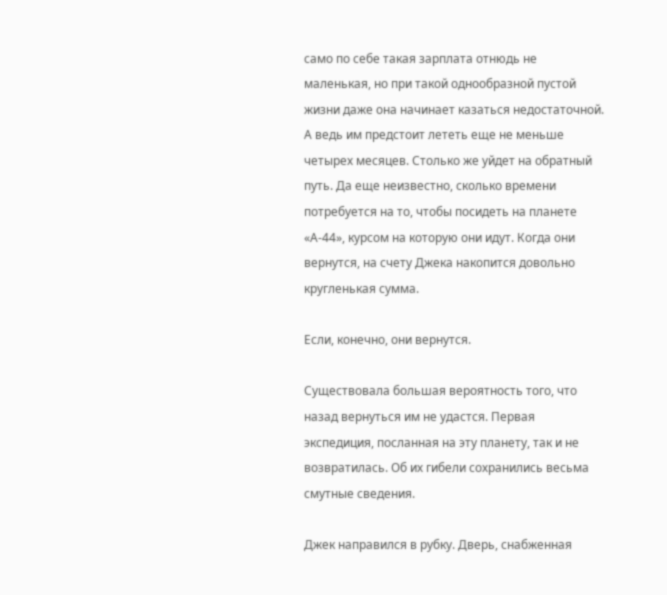само по себе такая зарплата отнюдь не маленькая, но при такой однообразной пустой жизни даже она начинает казаться недостаточной. А ведь им предстоит лететь еще не меньше четырех месяцев. Столько же уйдет на обратный путь. Да еще неизвестно, сколько времени потребуется на то, чтобы посидеть на планете «А-44», курсом на которую они идут. Когда они вернутся, на счету Джека накопится довольно кругленькая сумма.

Если, конечно, они вернутся.

Существовала большая вероятность того, что назад вернуться им не удастся. Первая экспедиция, посланная на эту планету, так и не возвратилась. Об их гибели сохранились весьма смутные сведения.

Джек направился в рубку. Дверь, снабженная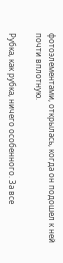фотоэлементами, открылась, когда он подошел к ней почти вплотную.

Рубка, как рубка, ничего особенного. За все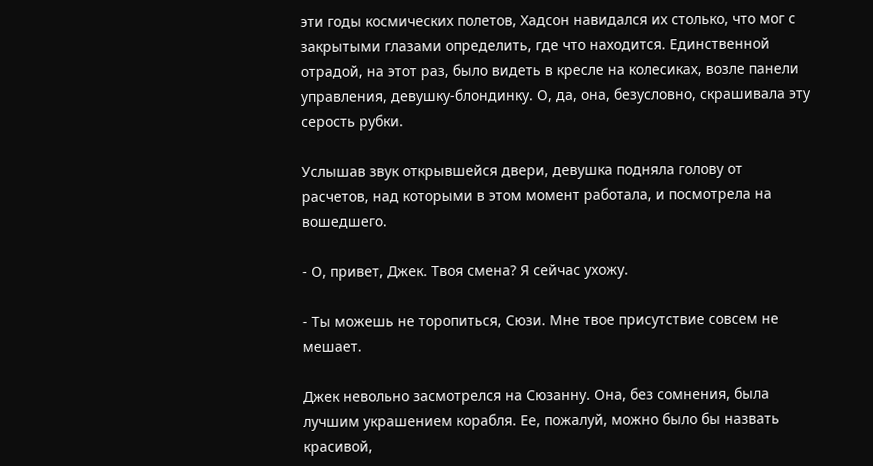эти годы космических полетов, Хадсон навидался их столько, что мог с закрытыми глазами определить, где что находится. Единственной отрадой, на этот раз, было видеть в кресле на колесиках, возле панели управления, девушку-блондинку. О, да, она, безусловно, скрашивала эту серость рубки.

Услышав звук открывшейся двери, девушка подняла голову от расчетов, над которыми в этом момент работала, и посмотрела на вошедшего.

- О, привет, Джек. Твоя смена? Я сейчас ухожу.

- Ты можешь не торопиться, Сюзи. Мне твое присутствие совсем не мешает.

Джек невольно засмотрелся на Сюзанну. Она, без сомнения, была лучшим украшением корабля. Ее, пожалуй, можно было бы назвать красивой,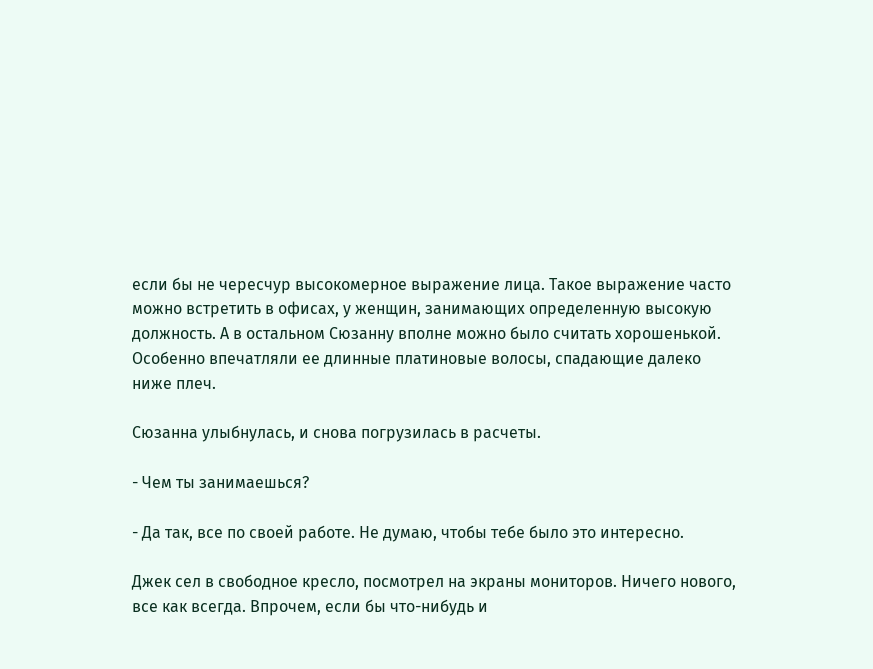если бы не чересчур высокомерное выражение лица. Такое выражение часто можно встретить в офисах, у женщин, занимающих определенную высокую должность. А в остальном Сюзанну вполне можно было считать хорошенькой. Особенно впечатляли ее длинные платиновые волосы, спадающие далеко ниже плеч.

Сюзанна улыбнулась, и снова погрузилась в расчеты.

- Чем ты занимаешься?

- Да так, все по своей работе. Не думаю, чтобы тебе было это интересно.

Джек сел в свободное кресло, посмотрел на экраны мониторов. Ничего нового, все как всегда. Впрочем, если бы что-нибудь и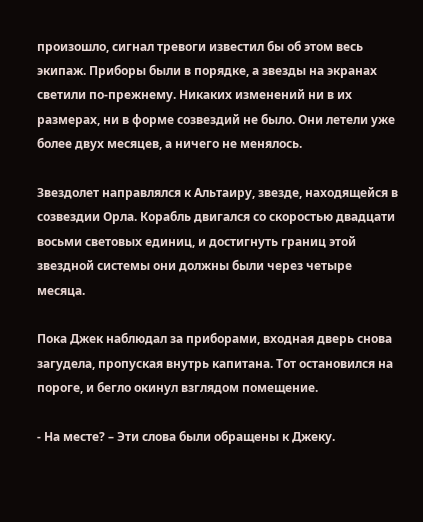произошло, сигнал тревоги известил бы об этом весь экипаж. Приборы были в порядке, а звезды на экранах светили по-прежнему. Никаких изменений ни в их размерах, ни в форме созвездий не было. Они летели уже более двух месяцев, а ничего не менялось.

Звездолет направлялся к Альтаиру, звезде, находящейся в созвездии Орла. Корабль двигался со скоростью двадцати восьми световых единиц, и достигнуть границ этой звездной системы они должны были через четыре месяца.

Пока Джек наблюдал за приборами, входная дверь снова загудела, пропуская внутрь капитана. Тот остановился на пороге, и бегло окинул взглядом помещение.

- На месте? – Эти слова были обращены к Джеку.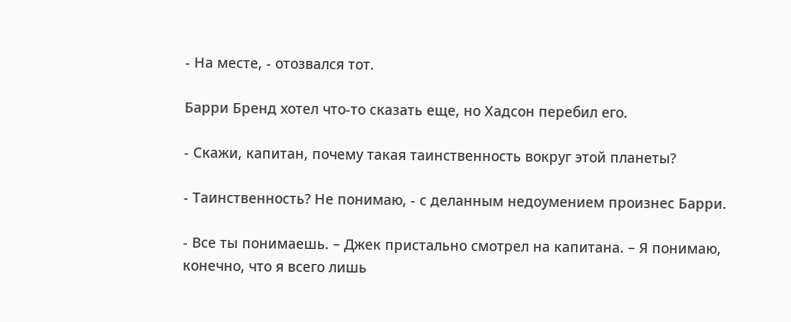- На месте, - отозвался тот.

Барри Бренд хотел что-то сказать еще, но Хадсон перебил его.

- Скажи, капитан, почему такая таинственность вокруг этой планеты?

- Таинственность? Не понимаю, - с деланным недоумением произнес Барри.

- Все ты понимаешь. – Джек пристально смотрел на капитана. – Я понимаю, конечно, что я всего лишь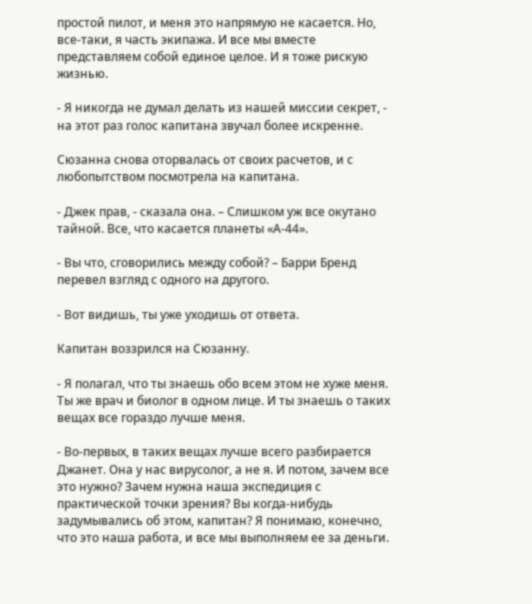простой пилот, и меня это напрямую не касается. Но, все-таки, я часть экипажа. И все мы вместе представляем собой единое целое. И я тоже рискую жизнью.

- Я никогда не думал делать из нашей миссии секрет, - на этот раз голос капитана звучал более искренне.

Сюзанна снова оторвалась от своих расчетов, и с любопытством посмотрела на капитана.

- Джек прав, - сказала она. – Слишком уж все окутано тайной. Все, что касается планеты «А-44».

- Вы что, сговорились между собой? – Барри Бренд перевел взгляд с одного на другого.

- Вот видишь, ты уже уходишь от ответа.

Капитан воззрился на Сюзанну.

- Я полагал, что ты знаешь обо всем этом не хуже меня. Ты же врач и биолог в одном лице. И ты знаешь о таких вещах все гораздо лучше меня.

- Во-первых, в таких вещах лучше всего разбирается Джанет. Она у нас вирусолог, а не я. И потом, зачем все это нужно? Зачем нужна наша экспедиция с практической точки зрения? Вы когда-нибудь задумывались об этом, капитан? Я понимаю, конечно, что это наша работа, и все мы выполняем ее за деньги.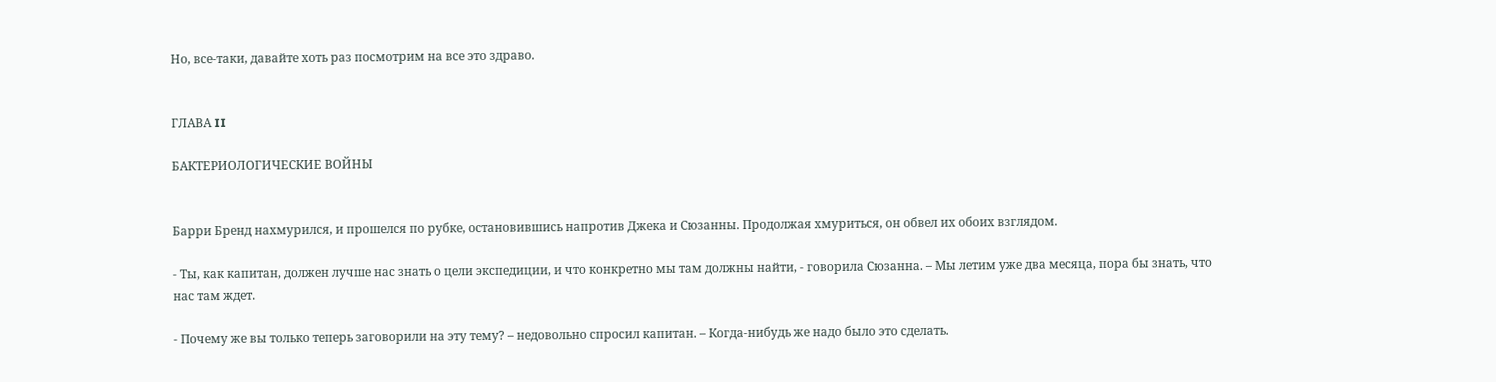Но, все-таки, давайте хоть раз посмотрим на все это здраво.


ГЛАВА II

БАКТЕРИОЛОГИЧЕСКИЕ ВОЙНЫ


Барри Бренд нахмурился, и прошелся по рубке, остановившись напротив Джека и Сюзанны. Продолжая хмуриться, он обвел их обоих взглядом.

- Ты, как капитан, должен лучше нас знать о цели экспедиции, и что конкретно мы там должны найти, - говорила Сюзанна. – Мы летим уже два месяца, пора бы знать, что нас там ждет.

- Почему же вы только теперь заговорили на эту тему? – недовольно спросил капитан. – Когда-нибудь же надо было это сделать.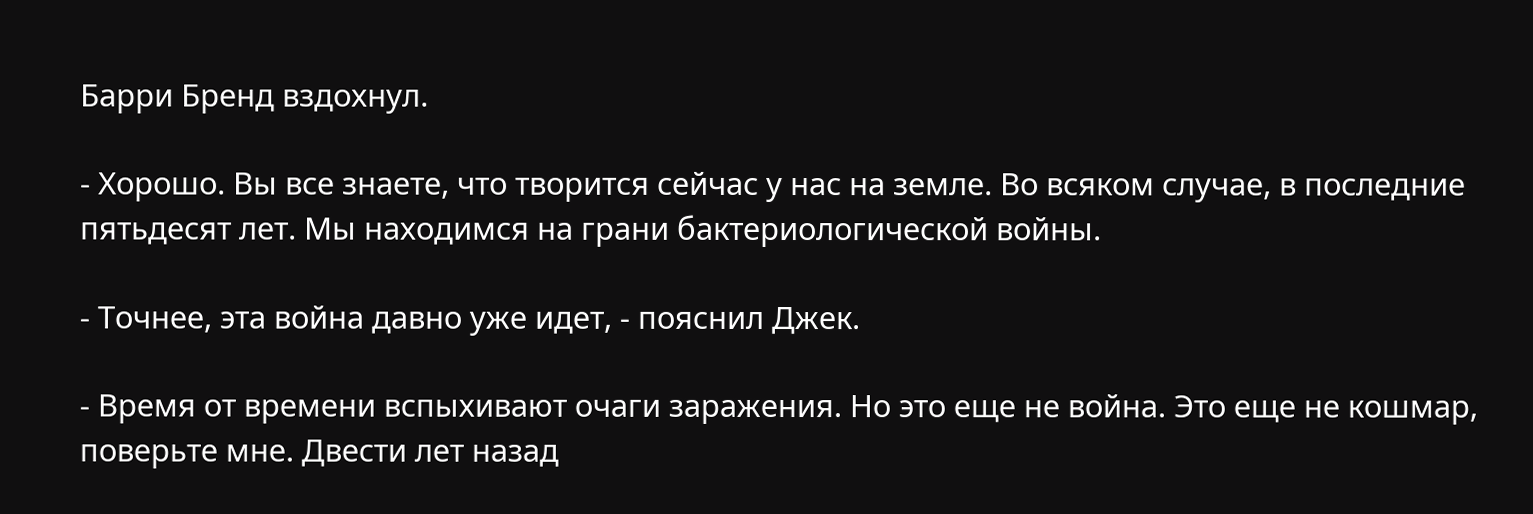Барри Бренд вздохнул.

- Хорошо. Вы все знаете, что творится сейчас у нас на земле. Во всяком случае, в последние пятьдесят лет. Мы находимся на грани бактериологической войны.

- Точнее, эта война давно уже идет, - пояснил Джек.

- Время от времени вспыхивают очаги заражения. Но это еще не война. Это еще не кошмар, поверьте мне. Двести лет назад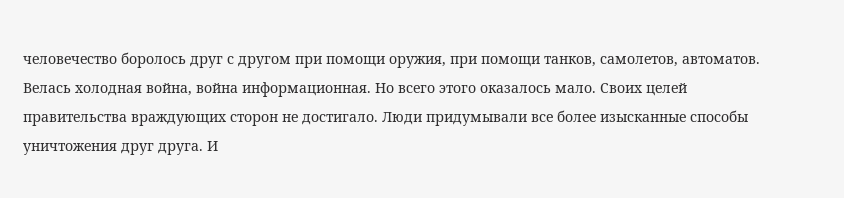человечество боролось друг с другом при помощи оружия, при помощи танков, самолетов, автоматов. Велась холодная война, война информационная. Но всего этого оказалось мало. Своих целей правительства враждующих сторон не достигало. Люди придумывали все более изысканные способы уничтожения друг друга. И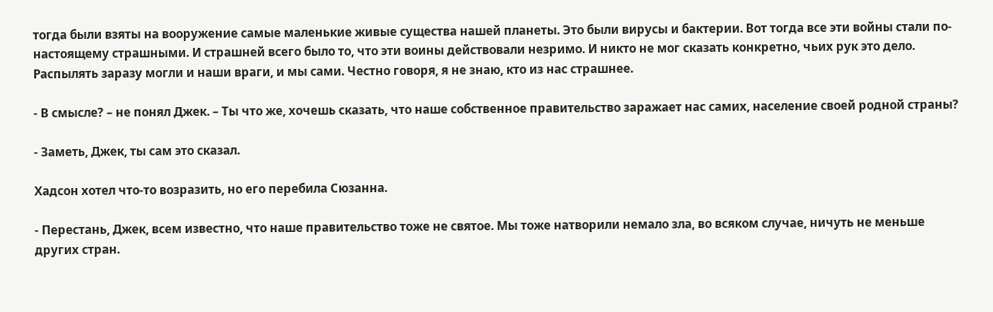тогда были взяты на вооружение самые маленькие живые существа нашей планеты. Это были вирусы и бактерии. Вот тогда все эти войны стали по-настоящему страшными. И страшней всего было то, что эти воины действовали незримо. И никто не мог сказать конкретно, чьих рук это дело. Распылять заразу могли и наши враги, и мы сами. Честно говоря, я не знаю, кто из нас страшнее.

- В смысле? – не понял Джек. – Ты что же, хочешь сказать, что наше собственное правительство заражает нас самих, население своей родной страны?

- Заметь, Джек, ты сам это сказал.

Хадсон хотел что-то возразить, но его перебила Сюзанна.

- Перестань, Джек, всем известно, что наше правительство тоже не святое. Мы тоже натворили немало зла, во всяком случае, ничуть не меньше других стран.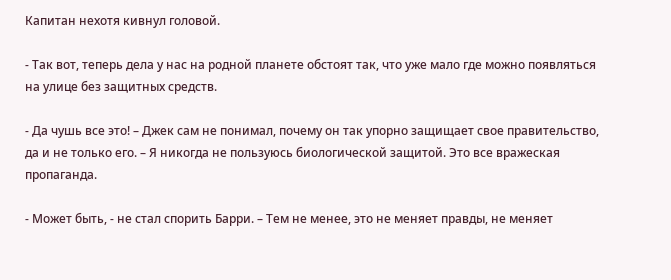Капитан нехотя кивнул головой.

- Так вот, теперь дела у нас на родной планете обстоят так, что уже мало где можно появляться на улице без защитных средств.

- Да чушь все это! – Джек сам не понимал, почему он так упорно защищает свое правительство, да и не только его. – Я никогда не пользуюсь биологической защитой. Это все вражеская пропаганда.

- Может быть, - не стал спорить Барри. – Тем не менее, это не меняет правды, не меняет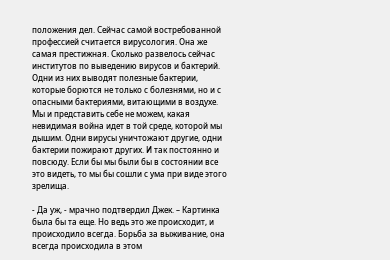положения дел. Сейчас самой востребованной профессией считается вирусология. Она же самая престижная. Сколько развелось сейчас институтов по выведению вирусов и бактерий. Одни из них выводят полезные бактерии, которые борются не только с болезнями, но и с опасными бактериями, витающими в воздухе. Мы и представить себе не можем, какая невидимая война идет в той среде, которой мы дышим. Одни вирусы уничтожают другие, одни бактерии пожирают других. И так постоянно и повсюду. Если бы мы были бы в состоянии все это видеть, то мы бы сошли с ума при виде этого зрелища.

- Да уж, - мрачно подтвердил Джек. – Картинка была бы та еще. Но ведь это же происходит, и происходило всегда. Борьба за выживание, она всегда происходила в этом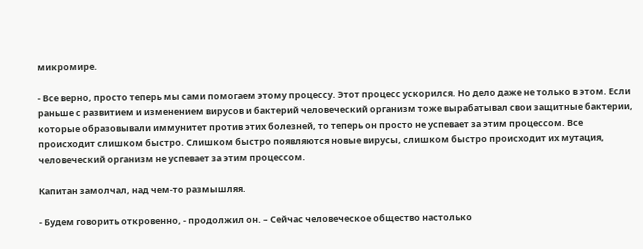микромире.

- Все верно, просто теперь мы сами помогаем этому процессу. Этот процесс ускорился. Но дело даже не только в этом. Если раньше с развитием и изменением вирусов и бактерий человеческий организм тоже вырабатывал свои защитные бактерии, которые образовывали иммунитет против этих болезней, то теперь он просто не успевает за этим процессом. Все происходит слишком быстро. Слишком быстро появляются новые вирусы, слишком быстро происходит их мутация, человеческий организм не успевает за этим процессом.

Капитан замолчал, над чем-то размышляя.

- Будем говорить откровенно, - продолжил он. – Сейчас человеческое общество настолько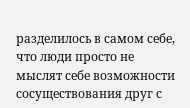разделилось в самом себе, что люди просто не мыслят себе возможности сосуществования друг с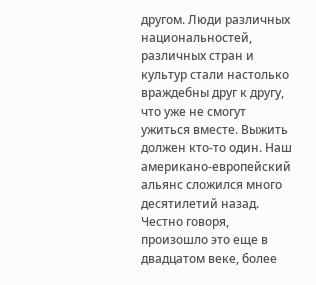другом. Люди различных национальностей, различных стран и культур стали настолько враждебны друг к другу, что уже не смогут ужиться вместе. Выжить должен кто-то один. Наш американо-европейский альянс сложился много десятилетий назад. Честно говоря, произошло это еще в двадцатом веке, более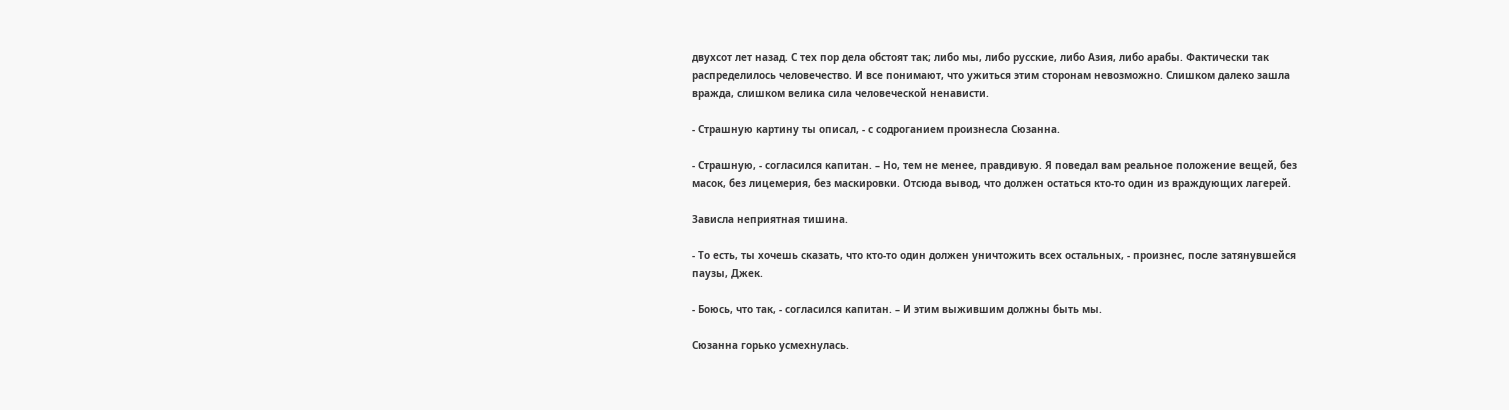двухсот лет назад. С тех пор дела обстоят так; либо мы, либо русские, либо Азия, либо арабы. Фактически так распределилось человечество. И все понимают, что ужиться этим сторонам невозможно. Слишком далеко зашла вражда, слишком велика сила человеческой ненависти.

- Страшную картину ты описал, - с содроганием произнесла Сюзанна.

- Страшную, - согласился капитан. – Но, тем не менее, правдивую. Я поведал вам реальное положение вещей, без масок, без лицемерия, без маскировки. Отсюда вывод, что должен остаться кто-то один из враждующих лагерей.

Зависла неприятная тишина.

- То есть, ты хочешь сказать, что кто-то один должен уничтожить всех остальных, - произнес, после затянувшейся паузы, Джек.

- Боюсь, что так, - согласился капитан. – И этим выжившим должны быть мы.

Сюзанна горько усмехнулась.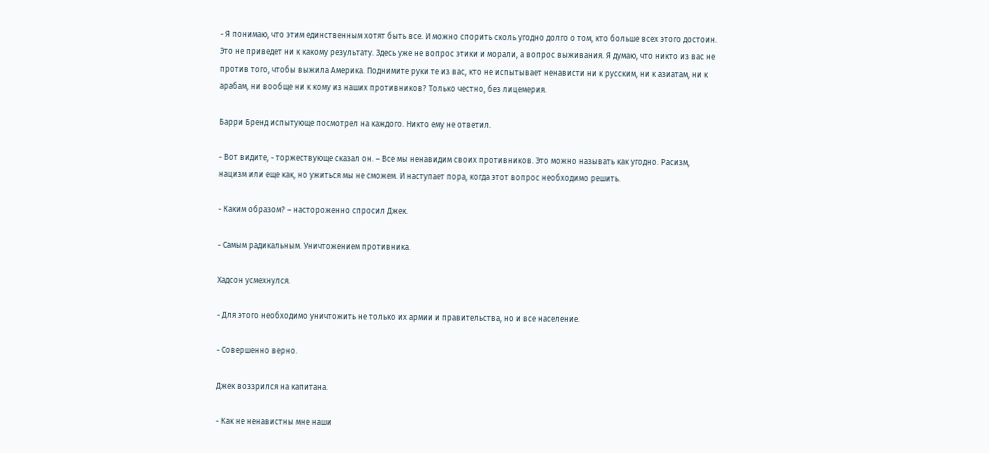- Я понимаю, что этим единственным хотят быть все. И можно спорить сколь угодно долго о том, кто больше всех этого достоин. Это не приведет ни к какому результату. Здесь уже не вопрос этики и морали, а вопрос выживания. Я думаю, что никто из вас не против того, чтобы выжила Америка. Поднимите руки те из вас, кто не испытывает ненависти ни к русским, ни к азиатам, ни к арабам, ни вообще ни к кому из наших противников? Только честно, без лицемерия.

Барри Бренд испытующе посмотрел на каждого. Никто ему не ответил.

- Вот видите, - торжествующе сказал он. – Все мы ненавидим своих противников. Это можно называть как угодно. Расизм, нацизм или еще как, но ужиться мы не сможем. И наступает пора, когда этот вопрос необходимо решить.

- Каким образом? – настороженно спросил Джек.

- Самым радикальным. Уничтожением противника.

Хадсон усмехнулся.

- Для этого необходимо уничтожить не только их армии и правительства, но и все население.

- Совершенно верно.

Джек воззрился на капитана.

- Как не ненавистны мне наши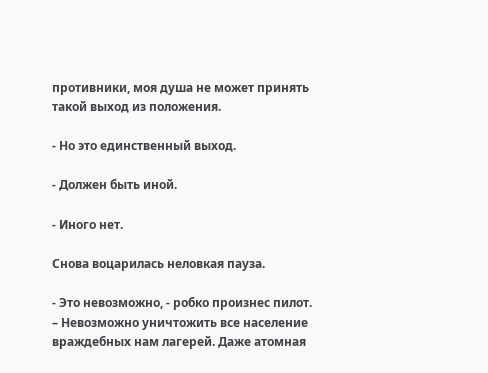противники, моя душа не может принять такой выход из положения.

- Но это единственный выход.

- Должен быть иной.

- Иного нет.

Снова воцарилась неловкая пауза.

- Это невозможно, - робко произнес пилот. – Невозможно уничтожить все население враждебных нам лагерей. Даже атомная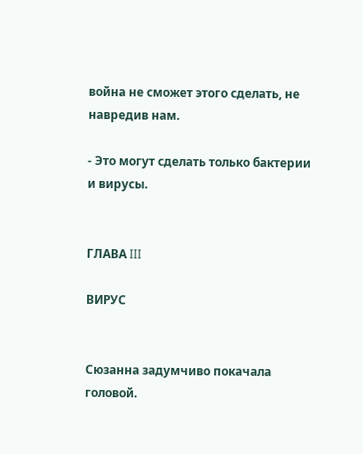война не сможет этого сделать, не навредив нам.

- Это могут сделать только бактерии и вирусы.


ГЛАВА III

ВИРУС


Сюзанна задумчиво покачала головой.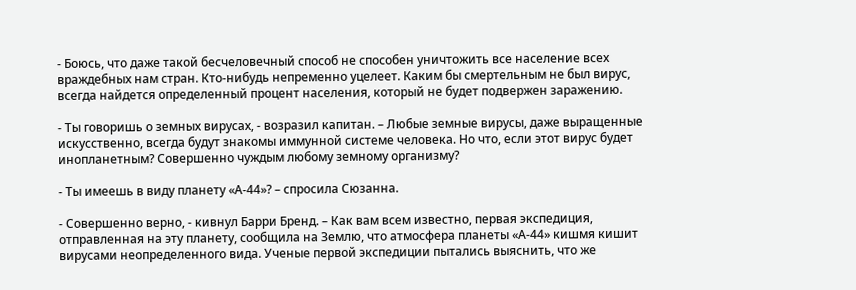- Боюсь, что даже такой бесчеловечный способ не способен уничтожить все население всех враждебных нам стран. Кто-нибудь непременно уцелеет. Каким бы смертельным не был вирус, всегда найдется определенный процент населения, который не будет подвержен заражению.

- Ты говоришь о земных вирусах, - возразил капитан. – Любые земные вирусы, даже выращенные искусственно, всегда будут знакомы иммунной системе человека. Но что, если этот вирус будет инопланетным? Совершенно чуждым любому земному организму?

- Ты имеешь в виду планету «А-44»? – спросила Сюзанна.

- Совершенно верно, - кивнул Барри Бренд. – Как вам всем известно, первая экспедиция, отправленная на эту планету, сообщила на Землю, что атмосфера планеты «А-44» кишмя кишит вирусами неопределенного вида. Ученые первой экспедиции пытались выяснить, что же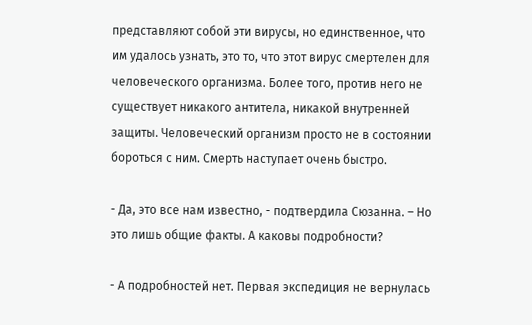представляют собой эти вирусы, но единственное, что им удалось узнать, это то, что этот вирус смертелен для человеческого организма. Более того, против него не существует никакого антитела, никакой внутренней защиты. Человеческий организм просто не в состоянии бороться с ним. Смерть наступает очень быстро.

- Да, это все нам известно, - подтвердила Сюзанна. – Но это лишь общие факты. А каковы подробности?

- А подробностей нет. Первая экспедиция не вернулась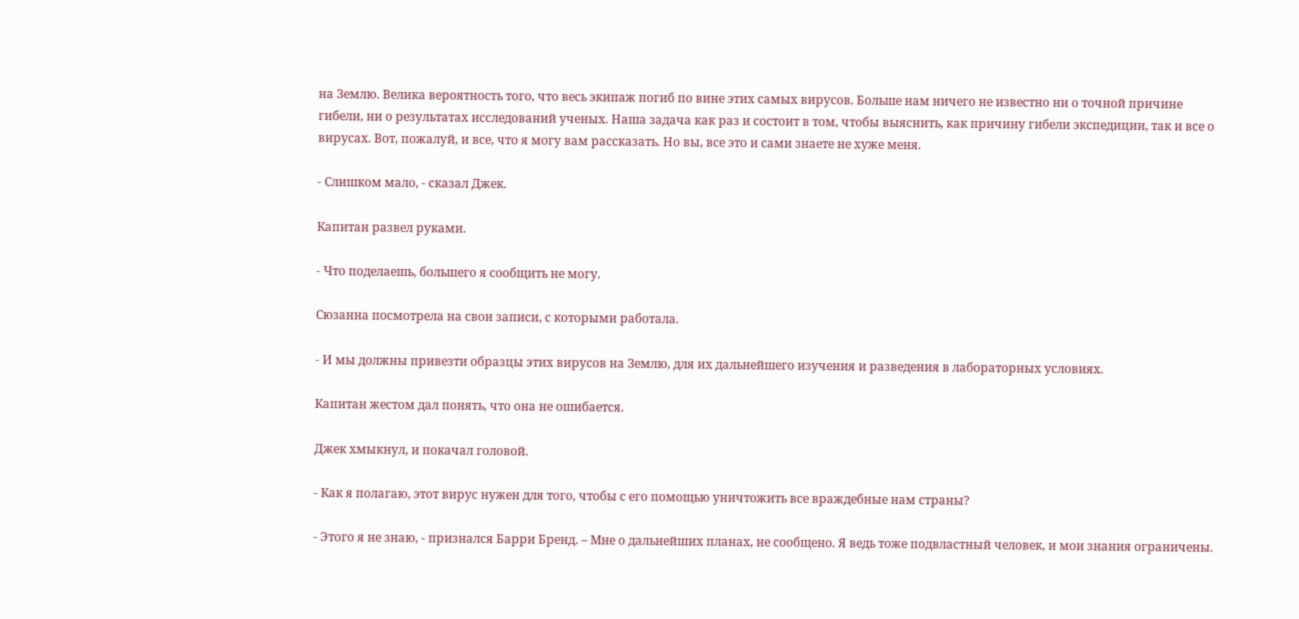на Землю. Велика вероятность того, что весь экипаж погиб по вине этих самых вирусов. Больше нам ничего не известно ни о точной причине гибели, ни о результатах исследований ученых. Наша задача как раз и состоит в том, чтобы выяснить, как причину гибели экспедиции, так и все о вирусах. Вот, пожалуй, и все, что я могу вам рассказать. Но вы, все это и сами знаете не хуже меня.

- Слишком мало, - сказал Джек.

Капитан развел руками.

- Что поделаешь, большего я сообщить не могу.

Сюзанна посмотрела на свои записи, с которыми работала.

- И мы должны привезти образцы этих вирусов на Землю, для их дальнейшего изучения и разведения в лабораторных условиях.

Капитан жестом дал понять, что она не ошибается.

Джек хмыкнул, и покачал головой.

- Как я полагаю, этот вирус нужен для того, чтобы с его помощью уничтожить все враждебные нам страны?

- Этого я не знаю, - признался Барри Бренд. – Мне о дальнейших планах, не сообщено. Я ведь тоже подвластный человек, и мои знания ограничены.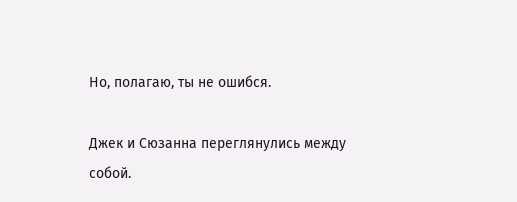Но, полагаю, ты не ошибся.

Джек и Сюзанна переглянулись между собой.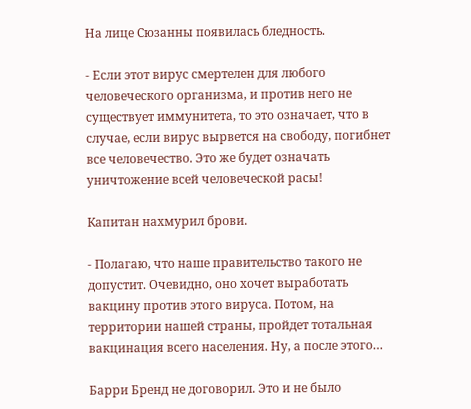На лице Сюзанны появилась бледность.

- Если этот вирус смертелен для любого человеческого организма, и против него не существует иммунитета, то это означает, что в случае, если вирус вырвется на свободу, погибнет все человечество. Это же будет означать уничтожение всей человеческой расы!

Капитан нахмурил брови.

- Полагаю, что наше правительство такого не допустит. Очевидно, оно хочет выработать вакцину против этого вируса. Потом, на территории нашей страны, пройдет тотальная вакцинация всего населения. Ну, а после этого…

Барри Бренд не договорил. Это и не было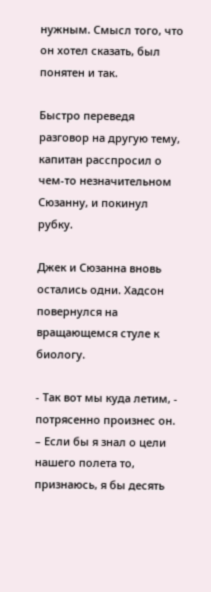нужным. Смысл того, что он хотел сказать, был понятен и так.

Быстро переведя разговор на другую тему, капитан расспросил о чем-то незначительном Сюзанну, и покинул рубку.

Джек и Сюзанна вновь остались одни. Хадсон повернулся на вращающемся стуле к биологу.

- Так вот мы куда летим, - потрясенно произнес он. – Если бы я знал о цели нашего полета то, признаюсь, я бы десять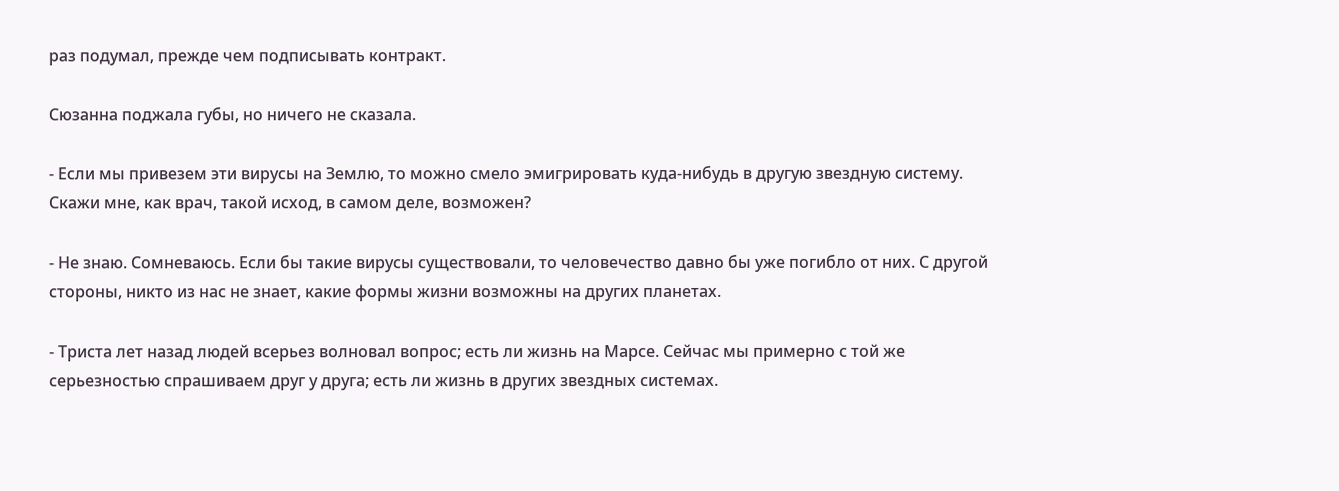раз подумал, прежде чем подписывать контракт.

Сюзанна поджала губы, но ничего не сказала.

- Если мы привезем эти вирусы на Землю, то можно смело эмигрировать куда-нибудь в другую звездную систему. Скажи мне, как врач, такой исход, в самом деле, возможен?

- Не знаю. Сомневаюсь. Если бы такие вирусы существовали, то человечество давно бы уже погибло от них. С другой стороны, никто из нас не знает, какие формы жизни возможны на других планетах.

- Триста лет назад людей всерьез волновал вопрос; есть ли жизнь на Марсе. Сейчас мы примерно с той же серьезностью спрашиваем друг у друга; есть ли жизнь в других звездных системах.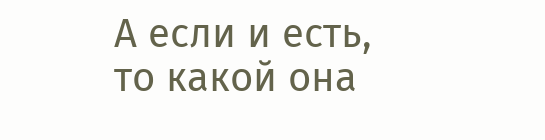А если и есть, то какой она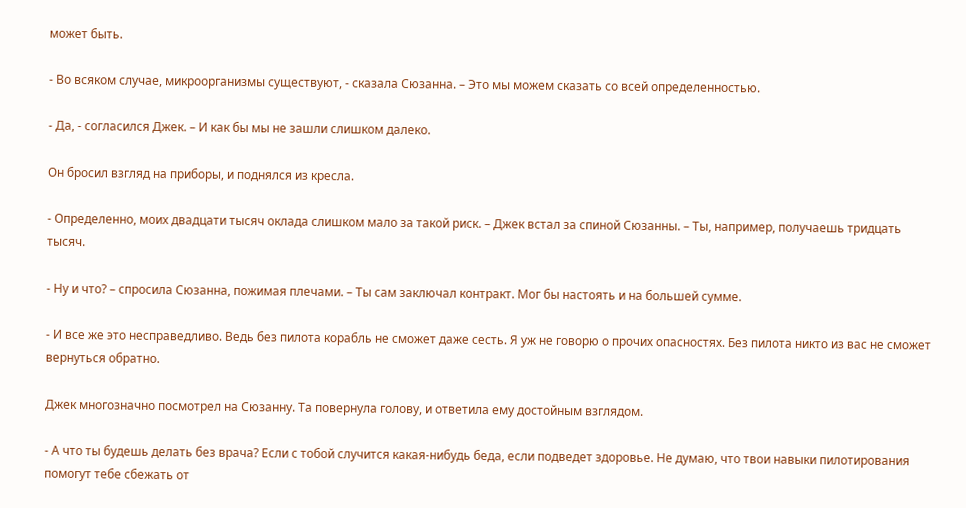может быть.

- Во всяком случае, микроорганизмы существуют, - сказала Сюзанна. – Это мы можем сказать со всей определенностью.

- Да, - согласился Джек. – И как бы мы не зашли слишком далеко.

Он бросил взгляд на приборы, и поднялся из кресла.

- Определенно, моих двадцати тысяч оклада слишком мало за такой риск. – Джек встал за спиной Сюзанны. – Ты, например, получаешь тридцать тысяч.

- Ну и что? – спросила Сюзанна, пожимая плечами. – Ты сам заключал контракт. Мог бы настоять и на большей сумме.

- И все же это несправедливо. Ведь без пилота корабль не сможет даже сесть. Я уж не говорю о прочих опасностях. Без пилота никто из вас не сможет вернуться обратно.

Джек многозначно посмотрел на Сюзанну. Та повернула голову, и ответила ему достойным взглядом.

- А что ты будешь делать без врача? Если с тобой случится какая-нибудь беда, если подведет здоровье. Не думаю, что твои навыки пилотирования помогут тебе сбежать от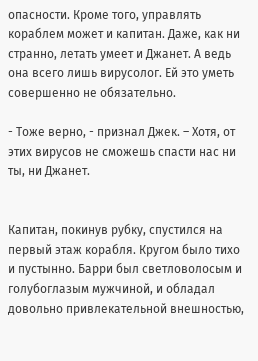опасности. Кроме того, управлять кораблем может и капитан. Даже, как ни странно, летать умеет и Джанет. А ведь она всего лишь вирусолог. Ей это уметь совершенно не обязательно.

- Тоже верно, - признал Джек. – Хотя, от этих вирусов не сможешь спасти нас ни ты, ни Джанет.


Капитан, покинув рубку, спустился на первый этаж корабля. Кругом было тихо и пустынно. Барри был светловолосым и голубоглазым мужчиной, и обладал довольно привлекательной внешностью,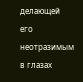делающей его неотразимым в глазах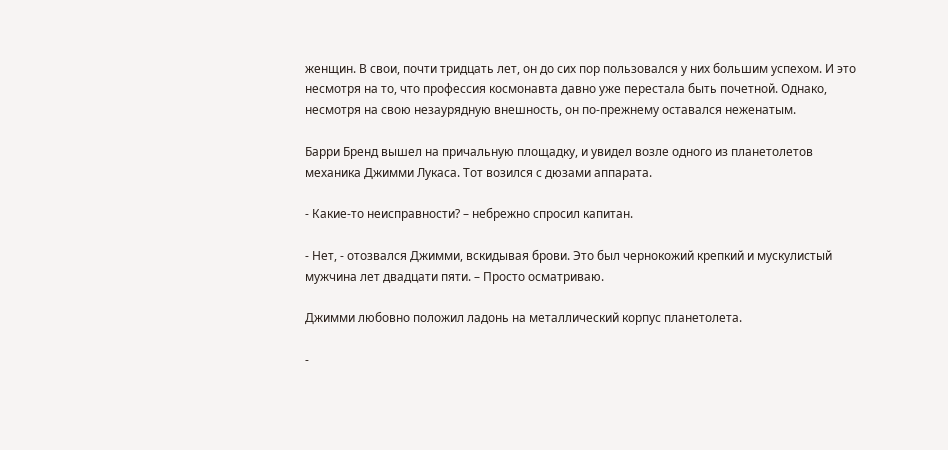женщин. В свои, почти тридцать лет, он до сих пор пользовался у них большим успехом. И это несмотря на то, что профессия космонавта давно уже перестала быть почетной. Однако, несмотря на свою незаурядную внешность, он по-прежнему оставался неженатым.

Барри Бренд вышел на причальную площадку, и увидел возле одного из планетолетов механика Джимми Лукаса. Тот возился с дюзами аппарата.

- Какие-то неисправности? – небрежно спросил капитан.

- Нет, - отозвался Джимми, вскидывая брови. Это был чернокожий крепкий и мускулистый мужчина лет двадцати пяти. – Просто осматриваю.

Джимми любовно положил ладонь на металлический корпус планетолета.

-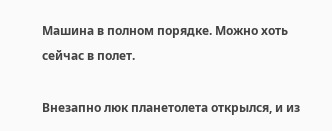Машина в полном порядке. Можно хоть сейчас в полет.

Внезапно люк планетолета открылся, и из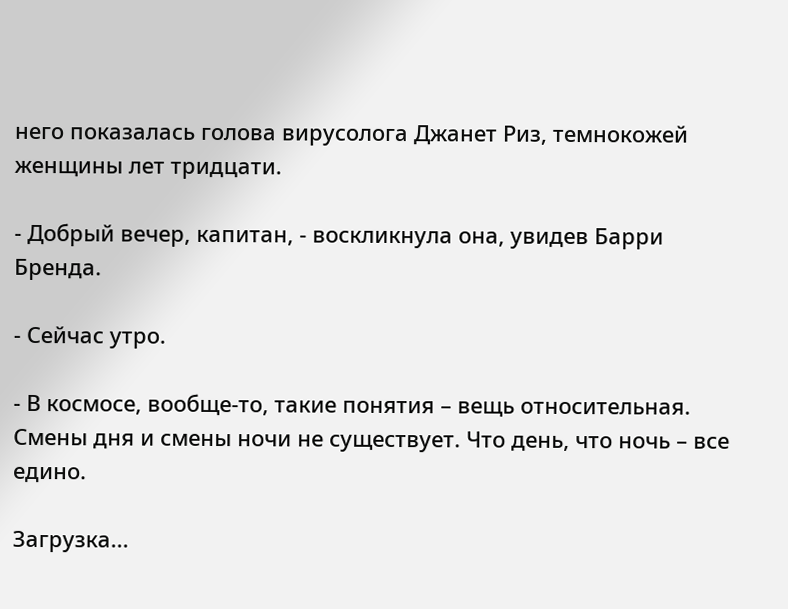него показалась голова вирусолога Джанет Риз, темнокожей женщины лет тридцати.

- Добрый вечер, капитан, - воскликнула она, увидев Барри Бренда.

- Сейчас утро.

- В космосе, вообще-то, такие понятия – вещь относительная. Смены дня и смены ночи не существует. Что день, что ночь – все едино.

Загрузка...